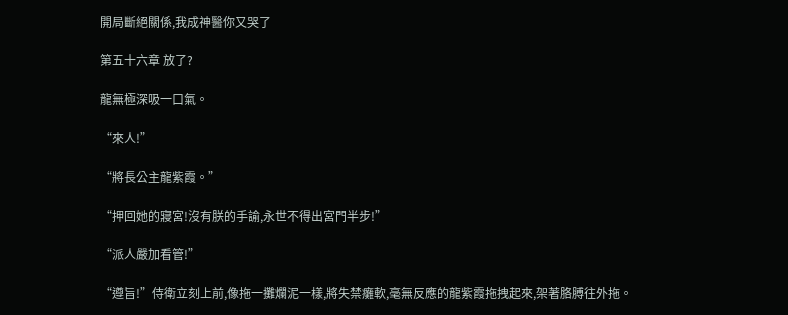開局斷絕關係,我成神醫你又哭了

第五十六章 放了?

龍無極深吸一口氣。

“來人!”

“將長公主龍紫霞。”

“押回她的寢宮!沒有朕的手諭,永世不得出宮門半步!”

“派人嚴加看管!”

“遵旨!”侍衛立刻上前,像拖一攤爛泥一樣,將失禁癱軟,毫無反應的龍紫霞拖拽起來,架著胳膊往外拖。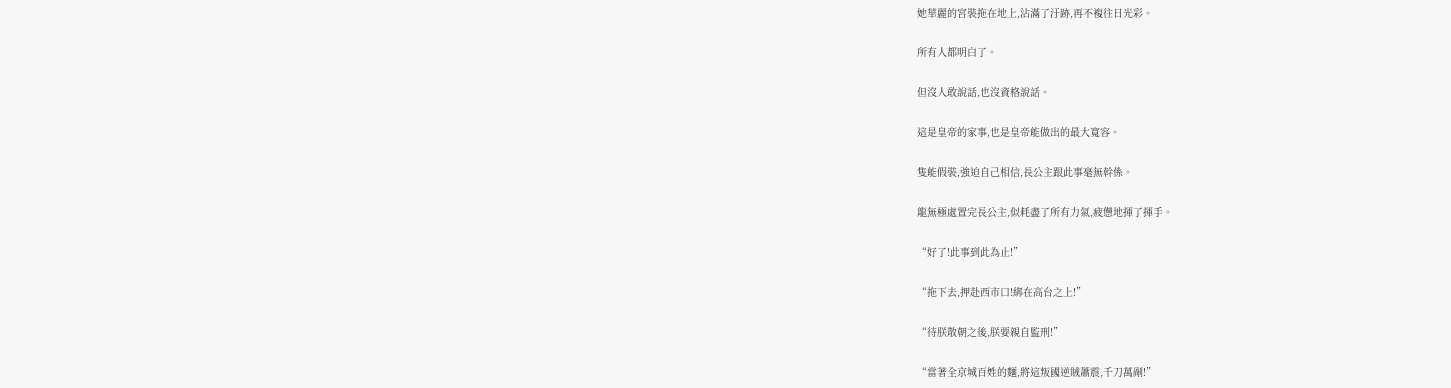她華麗的宮裝拖在地上,沾滿了汙跡,再不複往日光彩。

所有人都明白了。

但沒人敢說話,也沒資格說話。

這是皇帝的家事,也是皇帝能做出的最大寬容。

隻能假裝,強迫自己相信,長公主跟此事毫無幹係。

龍無極處置完長公主,似耗盡了所有力氣,疲憊地揮了揮手。

“好了!此事到此為止!”

“拖下去,押赴西市口!綁在高台之上!”

“待朕散朝之後,朕要親自監刑!”

“當著全京城百姓的麵,將這叛國逆賊蕭震,千刀萬剮!”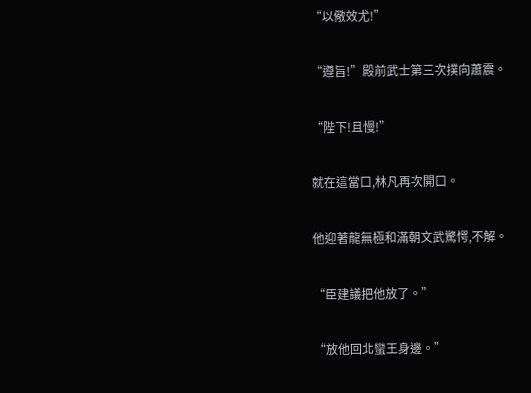“以儆效尤!”

“遵旨!”殿前武士第三次撲向蕭震。

“陛下!且慢!”

就在這當口,林凡再次開口。

他迎著龍無極和滿朝文武驚愕,不解。

“臣建議把他放了。”

“放他回北蠻王身邊。”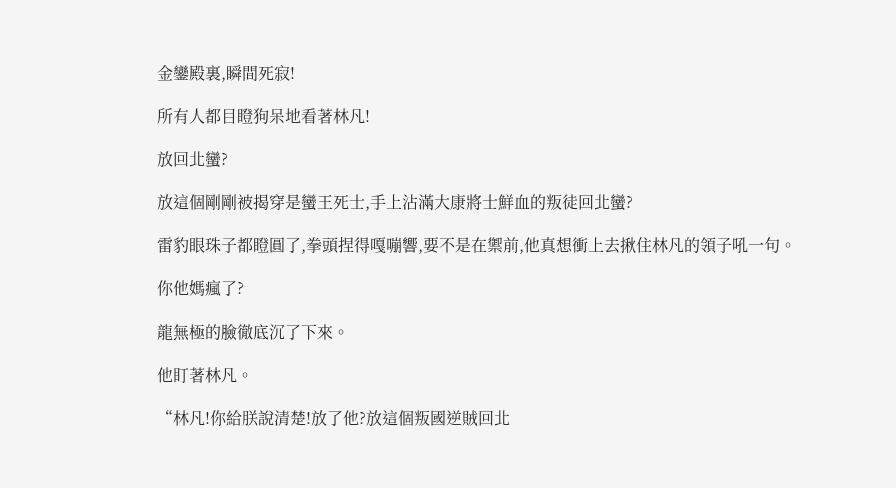金鑾殿裏,瞬間死寂!

所有人都目瞪狗呆地看著林凡!

放回北蠻?

放這個剛剛被揭穿是蠻王死士,手上沾滿大康將士鮮血的叛徒回北蠻?

雷豹眼珠子都瞪圓了,拳頭捏得嘎嘣響,要不是在禦前,他真想衝上去揪住林凡的領子吼一句。

你他媽瘋了?

龍無極的臉徹底沉了下來。

他盯著林凡。

“林凡!你給朕說清楚!放了他?放這個叛國逆賊回北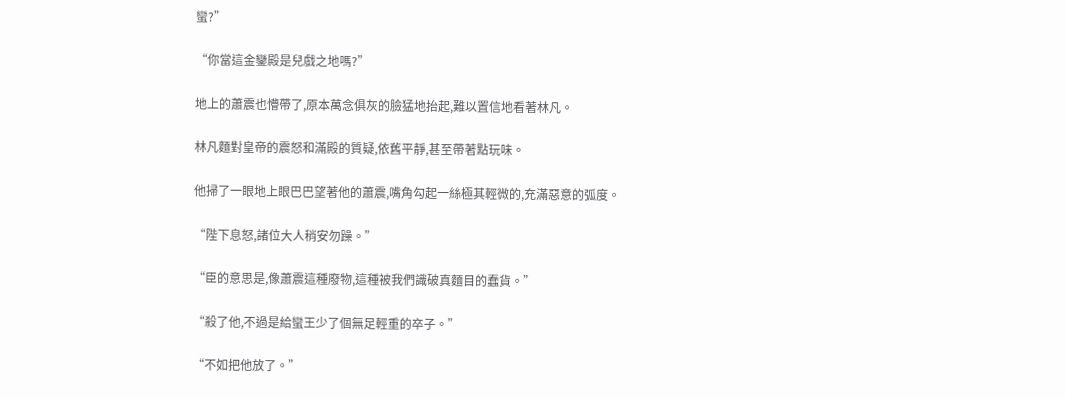蠻?”

“你當這金鑾殿是兒戲之地嗎?”

地上的蕭震也懵帶了,原本萬念俱灰的臉猛地抬起,難以置信地看著林凡。

林凡麵對皇帝的震怒和滿殿的質疑,依舊平靜,甚至帶著點玩味。

他掃了一眼地上眼巴巴望著他的蕭震,嘴角勾起一絲極其輕微的,充滿惡意的弧度。

“陛下息怒,諸位大人稍安勿躁。”

“臣的意思是,像蕭震這種廢物,這種被我們識破真麵目的蠢貨。”

“殺了他,不過是給蠻王少了個無足輕重的卒子。”

“不如把他放了。”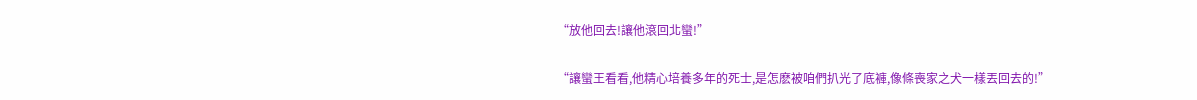“放他回去!讓他滾回北蠻!”

“讓蠻王看看,他精心培養多年的死士,是怎麽被咱們扒光了底褲,像條喪家之犬一樣丟回去的!”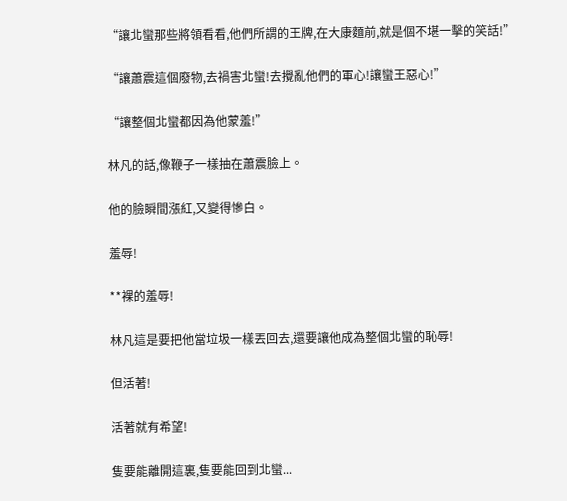“讓北蠻那些將領看看,他們所謂的王牌,在大康麵前,就是個不堪一擊的笑話!”

“讓蕭震這個廢物,去禍害北蠻!去攪亂他們的軍心!讓蠻王惡心!”

“讓整個北蠻都因為他蒙羞!”

林凡的話,像鞭子一樣抽在蕭震臉上。

他的臉瞬間漲紅,又變得慘白。

羞辱!

**裸的羞辱!

林凡這是要把他當垃圾一樣丟回去,還要讓他成為整個北蠻的恥辱!

但活著!

活著就有希望!

隻要能離開這裏,隻要能回到北蠻...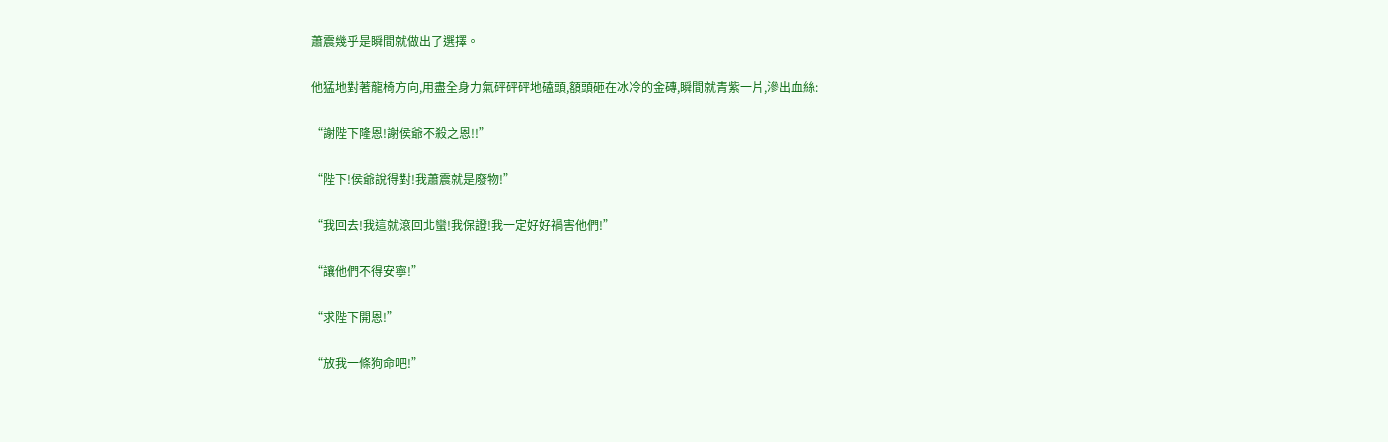蕭震幾乎是瞬間就做出了選擇。

他猛地對著龍椅方向,用盡全身力氣砰砰砰地磕頭,額頭砸在冰冷的金磚,瞬間就青紫一片,滲出血絲:

“謝陛下隆恩!謝侯爺不殺之恩!!”

“陛下!侯爺說得對!我蕭震就是廢物!”

“我回去!我這就滾回北蠻!我保證!我一定好好禍害他們!”

“讓他們不得安寧!”

“求陛下開恩!”

“放我一條狗命吧!”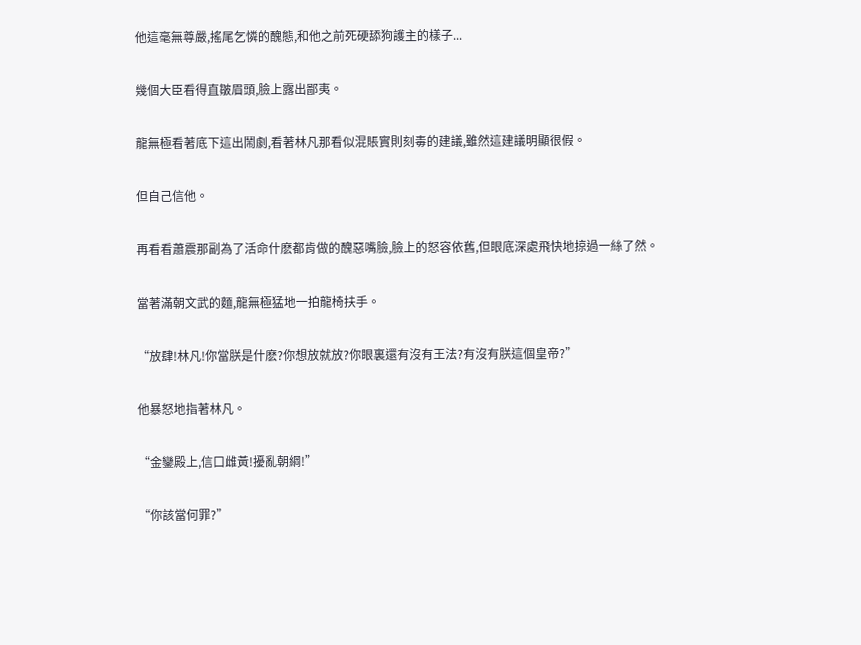他這毫無尊嚴,搖尾乞憐的醜態,和他之前死硬舔狗護主的樣子...

幾個大臣看得直皺眉頭,臉上露出鄙夷。

龍無極看著底下這出鬧劇,看著林凡那看似混賬實則刻毒的建議,雖然這建議明顯很假。

但自己信他。

再看看蕭震那副為了活命什麽都肯做的醜惡嘴臉,臉上的怒容依舊,但眼底深處飛快地掠過一絲了然。

當著滿朝文武的麵,龍無極猛地一拍龍椅扶手。

“放肆!林凡!你當朕是什麽?你想放就放?你眼裏還有沒有王法?有沒有朕這個皇帝?”

他暴怒地指著林凡。

“金鑾殿上,信口雌黃!擾亂朝綱!”

“你該當何罪?”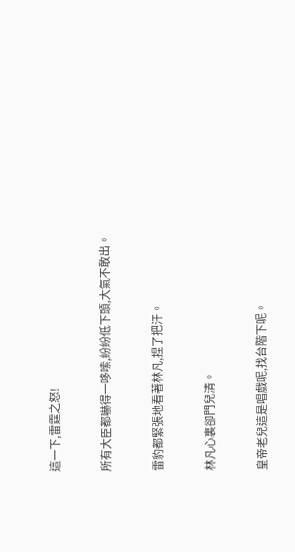這一下,雷霆之怒!

所有大臣都嚇得一哆嗦,紛紛低下頭,大氣不敢出。

雷豹都緊張地看著林凡,捏了把汗。

林凡心裏卻門兒清。

皇帝老兒這是唱戲呢,找台階下呢。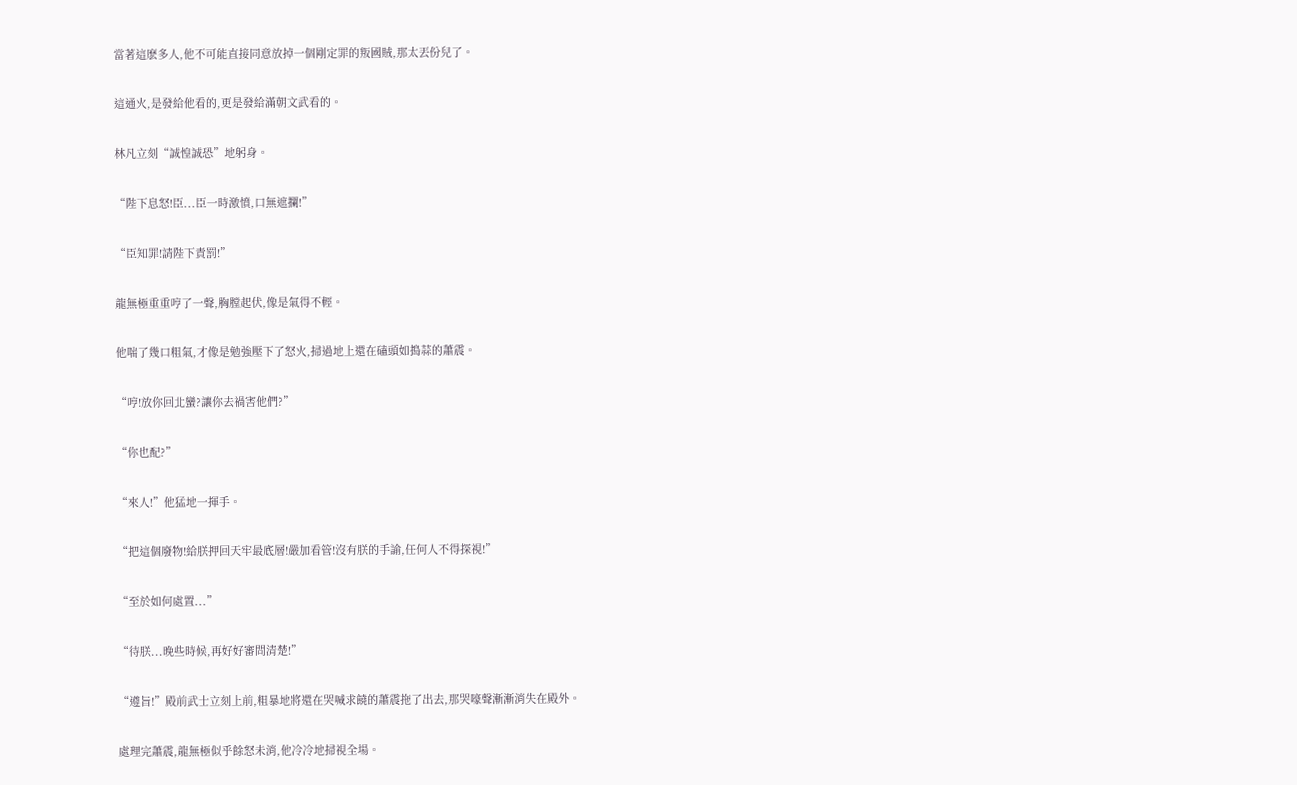當著這麽多人,他不可能直接同意放掉一個剛定罪的叛國賊,那太丟份兒了。

這通火,是發給他看的,更是發給滿朝文武看的。

林凡立刻“誠惶誠恐”地躬身。

“陛下息怒!臣...臣一時激憤,口無遮攔!”

“臣知罪!請陛下責罰!”

龍無極重重哼了一聲,胸膛起伏,像是氣得不輕。

他喘了幾口粗氣,才像是勉強壓下了怒火,掃過地上還在磕頭如搗蒜的蕭震。

“哼!放你回北蠻?讓你去禍害他們?”

“你也配?”

“來人!”他猛地一揮手。

“把這個廢物!給朕押回天牢最底層!嚴加看管!沒有朕的手諭,任何人不得探視!”

“至於如何處置...”

“待朕...晚些時候,再好好審問清楚!”

“遵旨!”殿前武士立刻上前,粗暴地將還在哭喊求饒的蕭震拖了出去,那哭嚎聲漸漸消失在殿外。

處理完蕭震,龍無極似乎餘怒未消,他冷冷地掃視全場。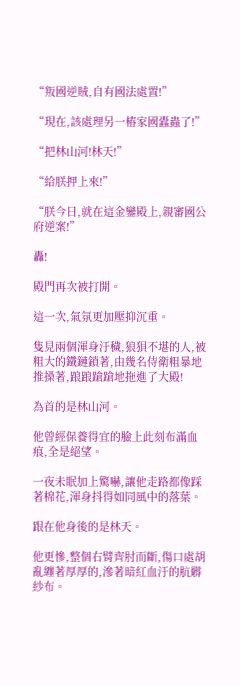“叛國逆賊,自有國法處置!”

“現在,該處理另一樁家國蠹蟲了!”

“把林山河!林天!”

“給朕押上來!”

“朕今日,就在這金鑾殿上,親審國公府逆案!”

轟!

殿門再次被打開。

這一次,氣氛更加壓抑沉重。

隻見兩個渾身汙穢,狼狽不堪的人,被粗大的鐵鏈鎖著,由幾名侍衛粗暴地推搡著,踉踉蹌蹌地拖進了大殿!

為首的是林山河。

他曾經保養得宜的臉上此刻布滿血痕,全是絕望。

一夜未眠加上驚嚇,讓他走路都像踩著棉花,渾身抖得如同風中的落葉。

跟在他身後的是林天。

他更慘,整個右臂齊肘而斷,傷口處胡亂纏著厚厚的,滲著暗紅血汙的肮髒紗布。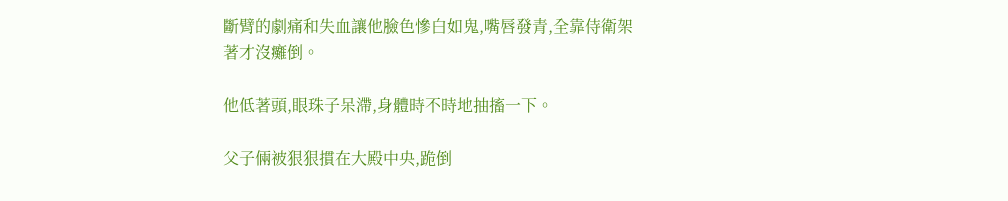斷臂的劇痛和失血讓他臉色慘白如鬼,嘴唇發青,全靠侍衛架著才沒癱倒。

他低著頭,眼珠子呆滯,身體時不時地抽搐一下。

父子倆被狠狠摜在大殿中央,跪倒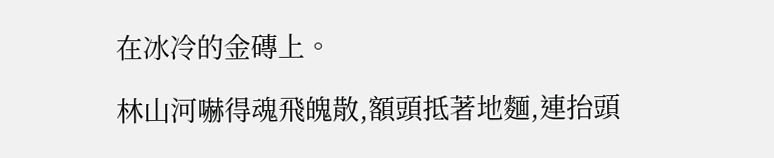在冰冷的金磚上。

林山河嚇得魂飛魄散,額頭抵著地麵,連抬頭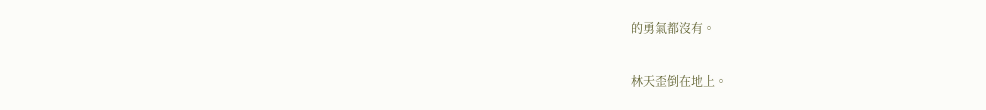的勇氣都沒有。

林天歪倒在地上。